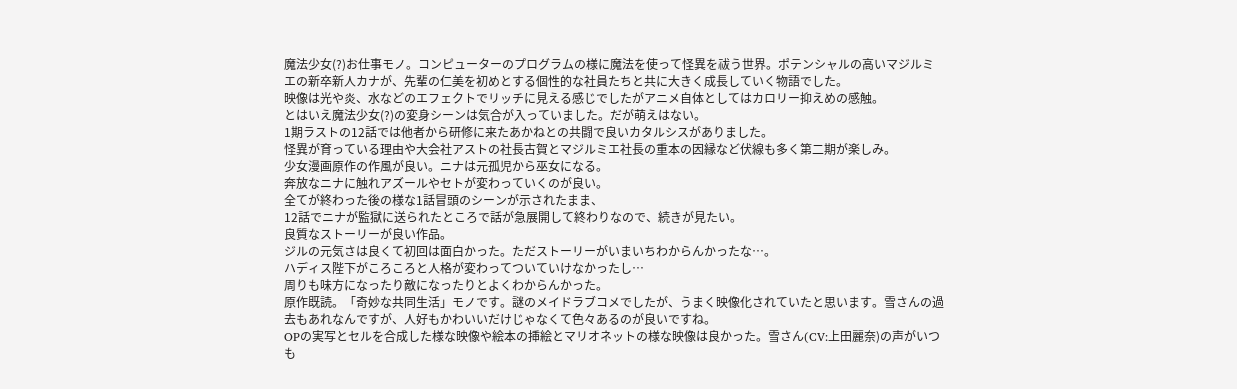魔法少女(?)お仕事モノ。コンピューターのプログラムの様に魔法を使って怪異を祓う世界。ポテンシャルの高いマジルミエの新卒新人カナが、先輩の仁美を初めとする個性的な社員たちと共に大きく成長していく物語でした。
映像は光や炎、水などのエフェクトでリッチに見える感じでしたがアニメ自体としてはカロリー抑えめの感触。
とはいえ魔法少女(?)の変身シーンは気合が入っていました。だが萌えはない。
1期ラストの12話では他者から研修に来たあかねとの共闘で良いカタルシスがありました。
怪異が育っている理由や大会社アストの社長古賀とマジルミエ社長の重本の因縁など伏線も多く第二期が楽しみ。
少女漫画原作の作風が良い。ニナは元孤児から巫女になる。
奔放なニナに触れアズールやセトが変わっていくのが良い。
全てが終わった後の様な1話冒頭のシーンが示されたまま、
12話でニナが監獄に送られたところで話が急展開して終わりなので、続きが見たい。
良質なストーリーが良い作品。
ジルの元気さは良くて初回は面白かった。ただストーリーがいまいちわからんかったな…。
ハディス陛下がころころと人格が変わってついていけなかったし…
周りも味方になったり敵になったりとよくわからんかった。
原作既読。「奇妙な共同生活」モノです。謎のメイドラブコメでしたが、うまく映像化されていたと思います。雪さんの過去もあれなんですが、人好もかわいいだけじゃなくて色々あるのが良いですね。
OPの実写とセルを合成した様な映像や絵本の挿絵とマリオネットの様な映像は良かった。雪さん(CV:上田麗奈)の声がいつも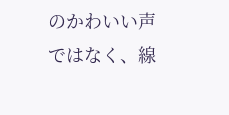のかわいい声ではなく、線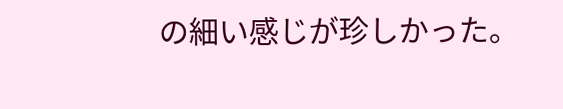の細い感じが珍しかった。